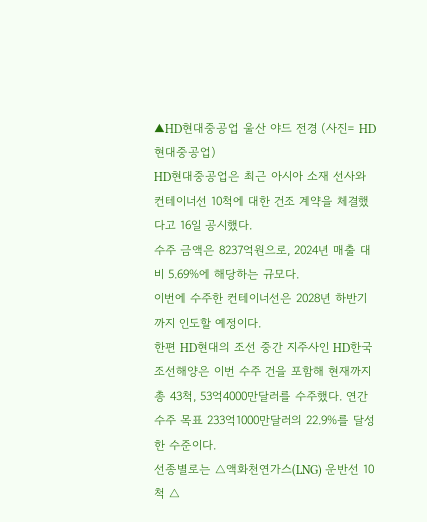▲HD현대중공업 울산 야드 전경 (사진= HD현대중공업)
HD현대중공업은 최근 아시아 소재 선사와 컨테이너선 10척에 대한 건조 계약을 체결했다고 16일 공시했다.
수주 금액은 8237억원으로, 2024년 매출 대비 5.69%에 해당하는 규모다.
이번에 수주한 컨테이너선은 2028년 하반기까지 인도할 예정이다.
한편 HD현대의 조선 중간 지주사인 HD한국조선해양은 이번 수주 건을 포함해 현재까지 총 43척, 53억4000만달러를 수주했다. 연간 수주 목표 233억1000만달러의 22.9%를 달성한 수준이다.
선종별로는 △액화천연가스(LNG) 운반선 10척 △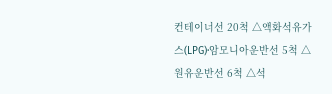컨테이너선 20척 △액화석유가스(LPG)·암모니아운반선 5척 △원유운반선 6척 △석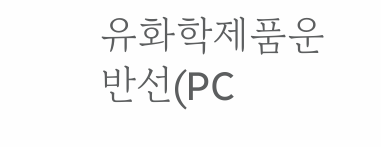유화학제품운반선(PC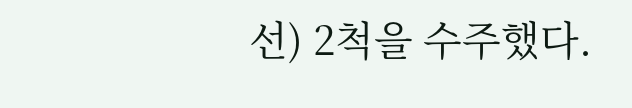선) 2척을 수주했다.